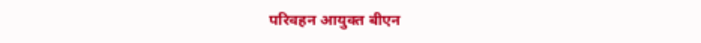परिवहन आयुक्त बीएन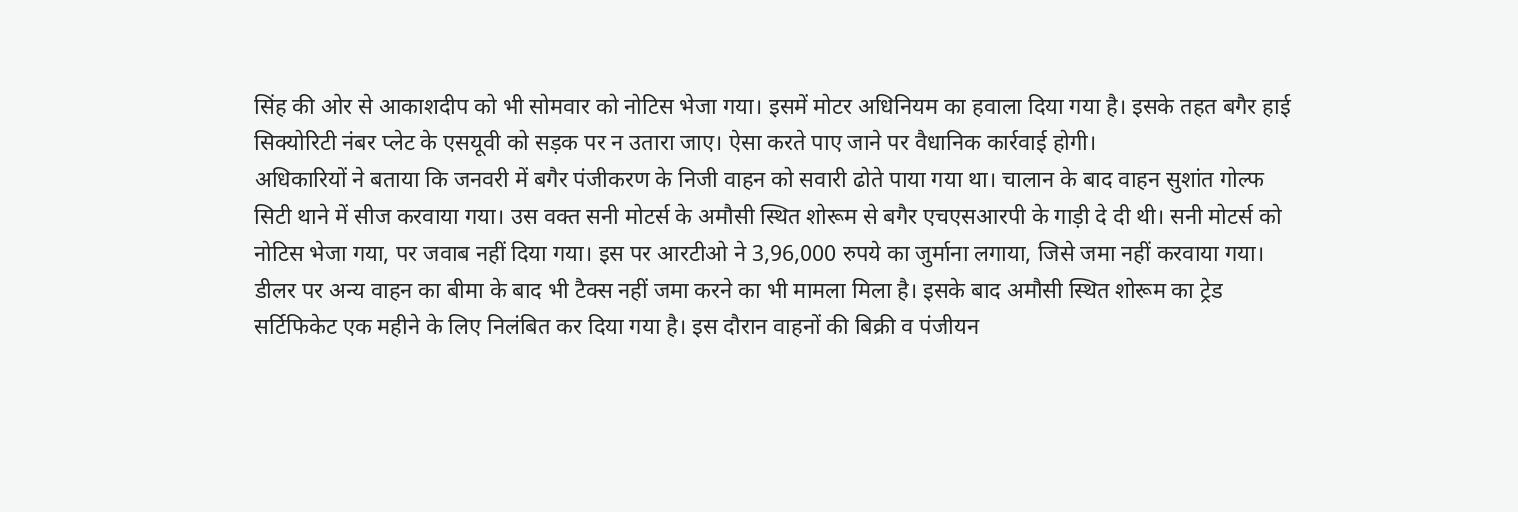सिंह की ओर से आकाशदीप को भी सोमवार को नोटिस भेजा गया। इसमें मोटर अधिनियम का हवाला दिया गया है। इसके तहत बगैर हाई सिक्योरिटी नंबर प्लेट के एसयूवी को सड़क पर न उतारा जाए। ऐसा करते पाए जाने पर वैधानिक कार्रवाई होगी।
अधिकारियों ने बताया कि जनवरी में बगैर पंजीकरण के निजी वाहन को सवारी ढोते पाया गया था। चालान के बाद वाहन सुशांत गोल्फ सिटी थाने में सीज करवाया गया। उस वक्त सनी मोटर्स के अमौसी स्थित शोरूम से बगैर एचएसआरपी के गाड़ी दे दी थी। सनी मोटर्स को नोटिस भेजा गया, पर जवाब नहीं दिया गया। इस पर आरटीओ ने 3,96,000 रुपये का जुर्माना लगाया, जिसे जमा नहीं करवाया गया। डीलर पर अन्य वाहन का बीमा के बाद भी टैक्स नहीं जमा करने का भी मामला मिला है। इसके बाद अमौसी स्थित शोरूम का ट्रेड सर्टिफिकेट एक महीने के लिए निलंबित कर दिया गया है। इस दौरान वाहनों की बिक्री व पंजीयन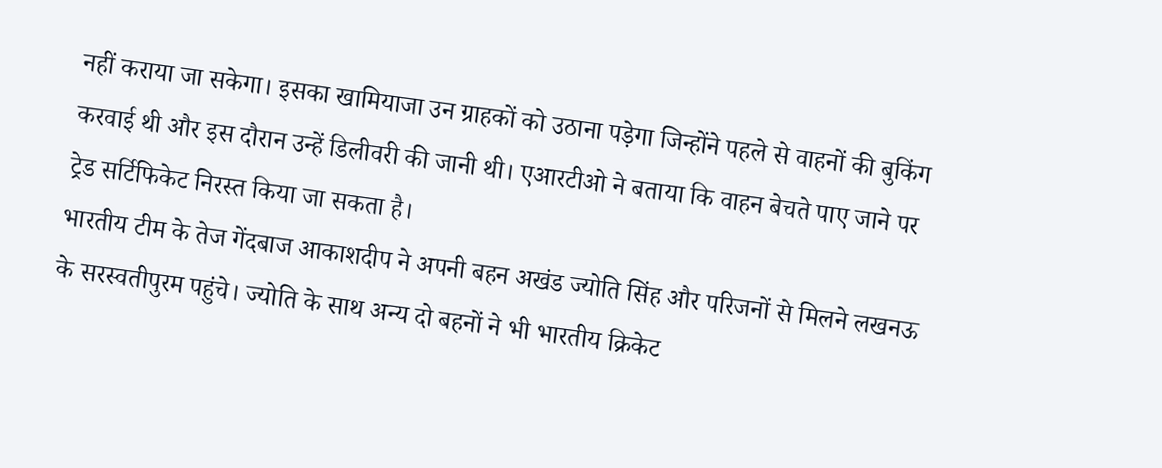नहीं कराया जा सकेगा। इसका खामियाजा उन ग्राहकों को उठाना पड़ेगा जिन्होंने पहले से वाहनों की बुकिंग करवाई थी और इस दौरान उन्हें डिलीवरी की जानी थी। एआरटीओ ने बताया कि वाहन बेचते पाए जाने पर ट्रेड सर्टिफिकेट निरस्त किया जा सकता है।
भारतीय टीम के तेज गेंदबाज आकाशदीप ने अपनी बहन अखंड ज्योति सिंह और परिजनों से मिलने लखनऊ के सरस्वतीपुरम पहुंचे। ज्योति के साथ अन्य दो बहनों ने भी भारतीय क्रिकेट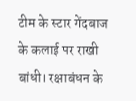टीम के स्टार गेंदबाज के कलाई पर राखी बांधी। रक्षाबंधन के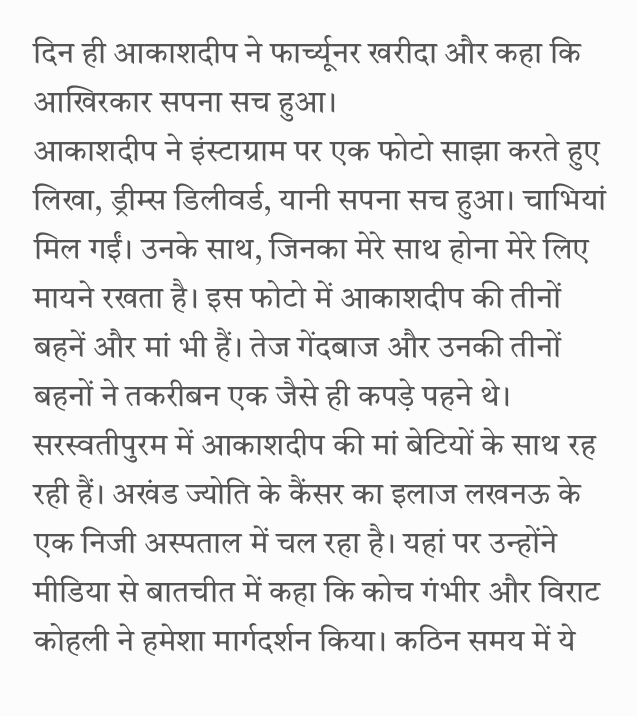दिन ही आकाशदीप ने फार्च्यूनर खरीदा और कहा कि आखिरकार सपना सच हुआ।
आकाशदीप ने इंस्टाग्राम पर एक फोटो साझा करते हुए लिखा, ड्रीम्स डिलीवर्ड, यानी सपना सच हुआ। चाभियां मिल गईं। उनके साथ, जिनका मेरे साथ होना मेरे लिए मायने रखता है। इस फोटो में आकाशदीप की तीनों बहनें और मां भी हैं। तेज गेंदबाज और उनकी तीनों बहनों ने तकरीबन एक जैसे ही कपड़े पहने थे। सरस्वतीपुरम में आकाशदीप की मां बेटियों के साथ रह रही हैं। अखंड ज्योति के कैंसर का इलाज लखनऊ के एक निजी अस्पताल में चल रहा है। यहां पर उन्होंने मीडिया से बातचीत में कहा कि कोच गंभीर और विराट कोहली ने हमेशा मार्गदर्शन किया। कठिन समय में ये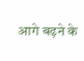आगे बढ़ने के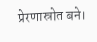प्रेरणास्रोत बने।